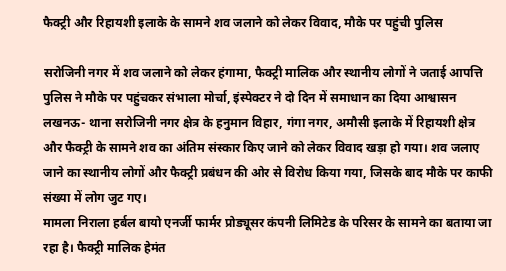फैक्ट्री और रिहायशी इलाके के सामने शव जलाने को लेकर विवाद, मौके पर पहुंची पुलिस

सरोजिनी नगर में शव जलाने को लेकर हंगामा, फैक्ट्री मालिक और स्थानीय लोगों ने जताई आपत्ति
पुलिस ने मौके पर पहुंचकर संभाला मोर्चा, इंस्पेक्टर ने दो दिन में समाधान का दिया आश्वासन
लखनऊ- थाना सरोजिनी नगर क्षेत्र के हनुमान विहार, गंगा नगर, अमौसी इलाके में रिहायशी क्षेत्र और फैक्ट्री के सामने शव का अंतिम संस्कार किए जाने को लेकर विवाद खड़ा हो गया। शव जलाए जाने का स्थानीय लोगों और फैक्ट्री प्रबंधन की ओर से विरोध किया गया, जिसके बाद मौके पर काफी संख्या में लोग जुट गए।
मामला निराला हर्बल बायो एनर्जी फार्मर प्रोड्यूसर कंपनी लिमिटेड के परिसर के सामने का बताया जा रहा है। फैक्ट्री मालिक हेमंत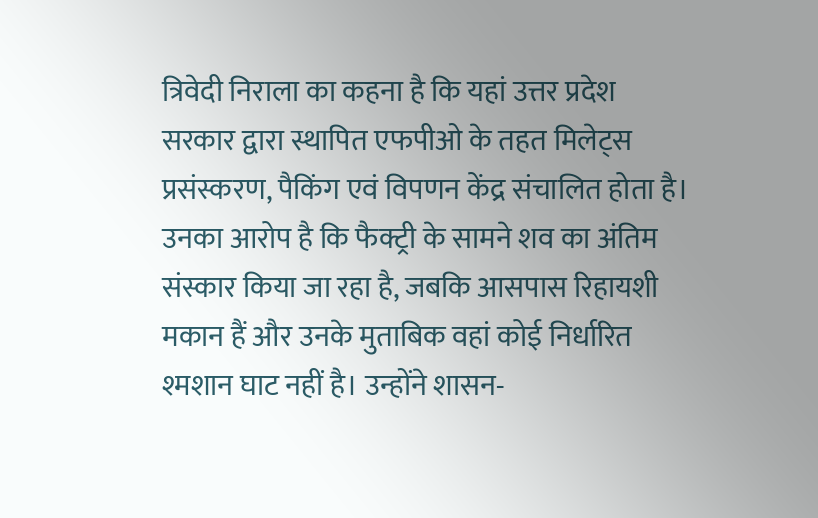त्रिवेदी निराला का कहना है कि यहां उत्तर प्रदेश सरकार द्वारा स्थापित एफपीओ के तहत मिलेट्स प्रसंस्करण, पैकिंग एवं विपणन केंद्र संचालित होता है। उनका आरोप है कि फैक्ट्री के सामने शव का अंतिम संस्कार किया जा रहा है, जबकि आसपास रिहायशी मकान हैं और उनके मुताबिक वहां कोई निर्धारित श्मशान घाट नहीं है। उन्होंने शासन-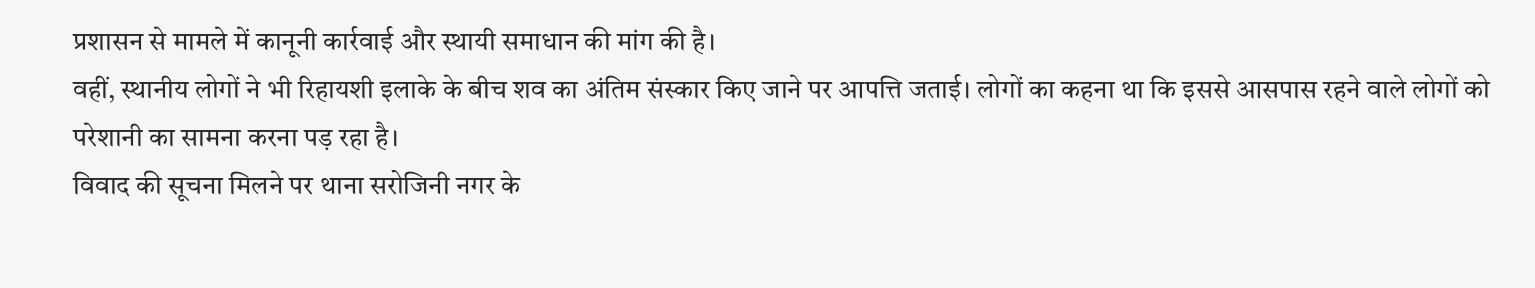प्रशासन से मामले में कानूनी कार्रवाई और स्थायी समाधान की मांग की है।
वहीं, स्थानीय लोगों ने भी रिहायशी इलाके के बीच शव का अंतिम संस्कार किए जाने पर आपत्ति जताई। लोगों का कहना था कि इससे आसपास रहने वाले लोगों को परेशानी का सामना करना पड़ रहा है।
विवाद की सूचना मिलने पर थाना सरोजिनी नगर के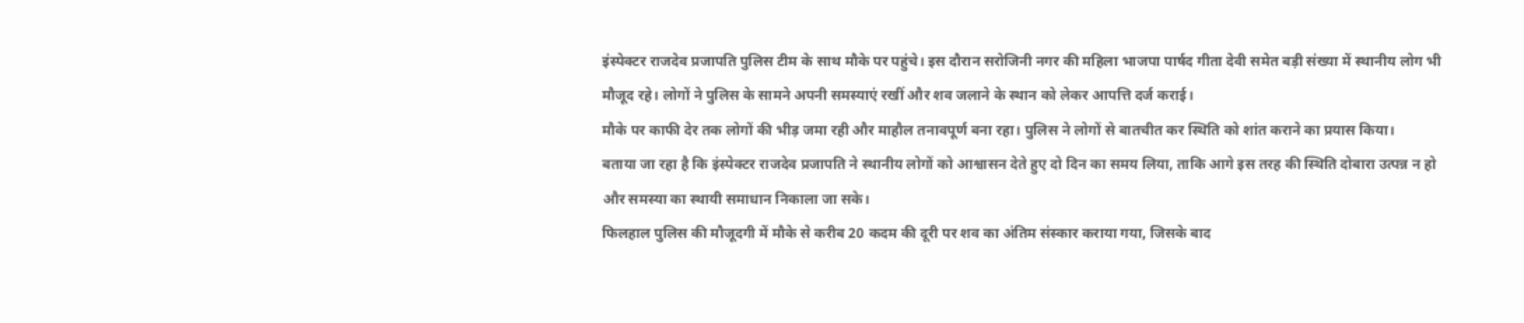इंस्पेक्टर राजदेव प्रजापति पुलिस टीम के साथ मौके पर पहुंचे। इस दौरान सरोजिनी नगर की महिला भाजपा पार्षद गीता देवी समेत बड़ी संख्या में स्थानीय लोग भी मौजूद रहे। लोगों ने पुलिस के सामने अपनी समस्याएं रखीं और शव जलाने के स्थान को लेकर आपत्ति दर्ज कराई।
मौके पर काफी देर तक लोगों की भीड़ जमा रही और माहौल तनावपूर्ण बना रहा। पुलिस ने लोगों से बातचीत कर स्थिति को शांत कराने का प्रयास किया।
बताया जा रहा है कि इंस्पेक्टर राजदेव प्रजापति ने स्थानीय लोगों को आश्वासन देते हुए दो दिन का समय लिया, ताकि आगे इस तरह की स्थिति दोबारा उत्पन्न न हो और समस्या का स्थायी समाधान निकाला जा सके।
फिलहाल पुलिस की मौजूदगी में मौके से करीब 20 कदम की दूरी पर शव का अंतिम संस्कार कराया गया, जिसके बाद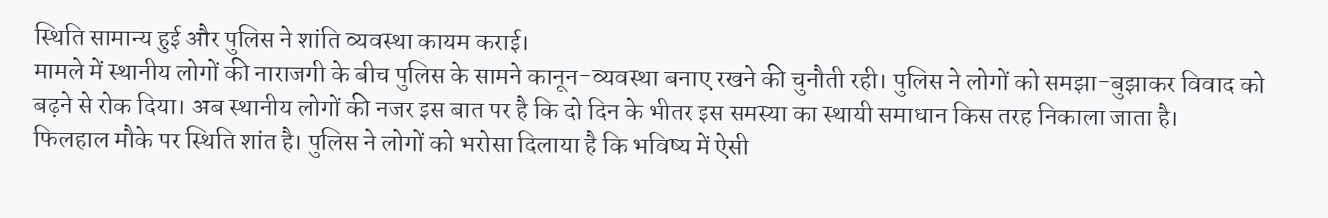स्थिति सामान्य हुई और पुलिस ने शांति व्यवस्था कायम कराई।
मामले में स्थानीय लोगों की नाराजगी के बीच पुलिस के सामने कानून-व्यवस्था बनाए रखने की चुनौती रही। पुलिस ने लोगों को समझा-बुझाकर विवाद को बढ़ने से रोक दिया। अब स्थानीय लोगों की नजर इस बात पर है कि दो दिन के भीतर इस समस्या का स्थायी समाधान किस तरह निकाला जाता है।
फिलहाल मौके पर स्थिति शांत है। पुलिस ने लोगों को भरोसा दिलाया है कि भविष्य में ऐसी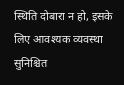स्थिति दोबारा न हो, इसके लिए आवश्यक व्यवस्था सुनिश्चित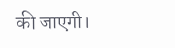की जाएगी।